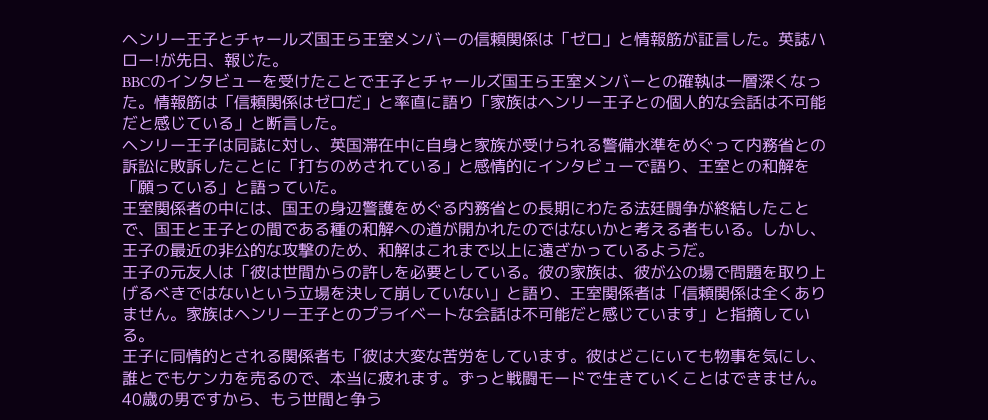ヘンリー王子とチャールズ国王ら王室メンバーの信頼関係は「ゼロ」と情報筋が証言した。英誌ハロー!が先日、報じた。
BBCのインタビューを受けたことで王子とチャールズ国王ら王室メンバーとの確執は一層深くなった。情報筋は「信頼関係はゼロだ」と率直に語り「家族はヘンリー王子との個人的な会話は不可能だと感じている」と断言した。
ヘンリー王子は同誌に対し、英国滞在中に自身と家族が受けられる警備水準をめぐって内務省との訴訟に敗訴したことに「打ちのめされている」と感情的にインタビューで語り、王室との和解を「願っている」と語っていた。
王室関係者の中には、国王の身辺警護をめぐる内務省との長期にわたる法廷闘争が終結したことで、国王と王子との間である種の和解への道が開かれたのではないかと考える者もいる。しかし、王子の最近の非公的な攻撃のため、和解はこれまで以上に遠ざかっているようだ。
王子の元友人は「彼は世間からの許しを必要としている。彼の家族は、彼が公の場で問題を取り上げるべきではないという立場を決して崩していない」と語り、王室関係者は「信頼関係は全くありません。家族はヘンリー王子とのプライベートな会話は不可能だと感じています」と指摘している。
王子に同情的とされる関係者も「彼は大変な苦労をしています。彼はどこにいても物事を気にし、誰とでもケンカを売るので、本当に疲れます。ずっと戦闘モードで生きていくことはできません。40歳の男ですから、もう世間と争う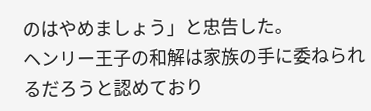のはやめましょう」と忠告した。
ヘンリー王子の和解は家族の手に委ねられるだろうと認めており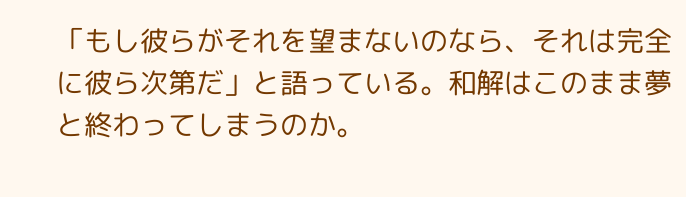「もし彼らがそれを望まないのなら、それは完全に彼ら次第だ」と語っている。和解はこのまま夢と終わってしまうのか。